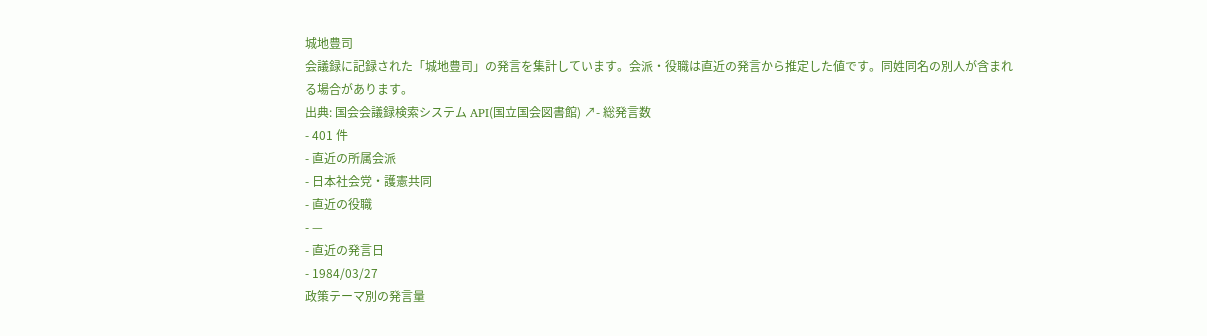城地豊司
会議録に記録された「城地豊司」の発言を集計しています。会派・役職は直近の発言から推定した値です。同姓同名の別人が含まれる場合があります。
出典: 国会会議録検索システム API(国立国会図書館) ↗- 総発言数
- 401 件
- 直近の所属会派
- 日本社会党・護憲共同
- 直近の役職
- —
- 直近の発言日
- 1984/03/27
政策テーマ別の発言量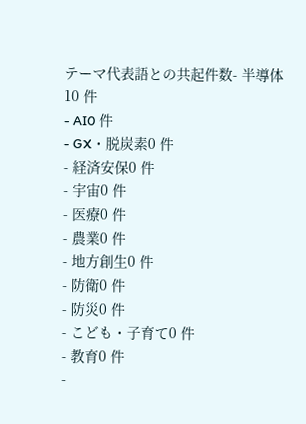テーマ代表語との共起件数- 半導体10 件
- AI0 件
- GX・脱炭素0 件
- 経済安保0 件
- 宇宙0 件
- 医療0 件
- 農業0 件
- 地方創生0 件
- 防衛0 件
- 防災0 件
- こども・子育て0 件
- 教育0 件
-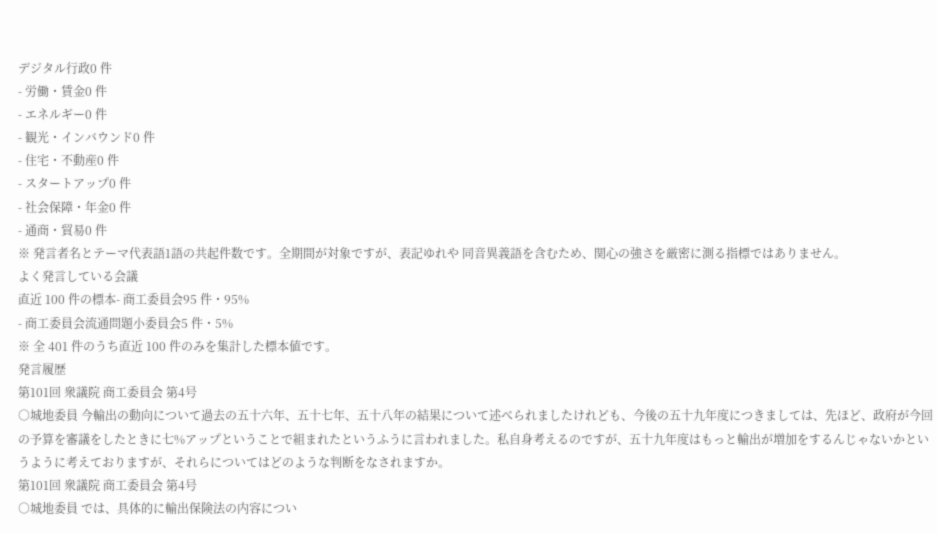デジタル行政0 件
- 労働・賃金0 件
- エネルギー0 件
- 観光・インバウンド0 件
- 住宅・不動産0 件
- スタートアップ0 件
- 社会保障・年金0 件
- 通商・貿易0 件
※ 発言者名とテーマ代表語1語の共起件数です。全期間が対象ですが、表記ゆれや 同音異義語を含むため、関心の強さを厳密に測る指標ではありません。
よく発言している会議
直近 100 件の標本- 商工委員会95 件・95%
- 商工委員会流通問題小委員会5 件・5%
※ 全 401 件のうち直近 100 件のみを集計した標本値です。
発言履歴
第101回 衆議院 商工委員会 第4号
○城地委員 今輸出の動向について過去の五十六年、五十七年、五十八年の結果について述べられましたけれども、今後の五十九年度につきましては、先ほど、政府が今回の予算を審議をしたときに七%アップということで組まれたというふうに言われました。私自身考えるのですが、五十九年度はもっと輸出が増加をするんじゃないかというように考えておりますが、それらについてはどのような判断をなされますか。
第101回 衆議院 商工委員会 第4号
○城地委員 では、具体的に輸出保険法の内容につい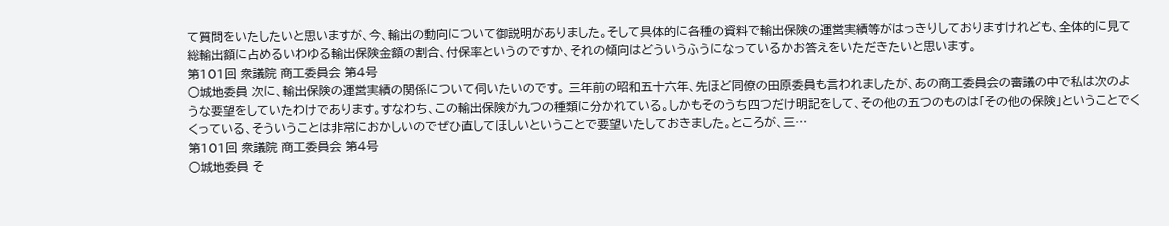て質問をいたしたいと思いますが、今、輸出の動向について御説明がありました。そして具体的に各種の資料で輸出保険の運営実績等がはっきりしておりますけれども、全体的に見て総輸出額に占めるいわゆる輸出保険金額の割合、付保率というのですか、それの傾向はどういうふうになっているかお答えをいただきたいと思います。
第101回 衆議院 商工委員会 第4号
○城地委員 次に、輸出保険の運営実績の関係について伺いたいのです。 三年前の昭和五十六年、先ほど同僚の田原委員も言われましたが、あの商工委員会の審議の中で私は次のような要望をしていたわけであります。すなわち、この輸出保険が九つの種類に分かれている。しかもそのうち四つだけ明記をして、その他の五つのものは「その他の保険」ということでくくっている、そういうことは非常におかしいのでぜひ直してほしいということで要望いたしておきました。ところが、三…
第101回 衆議院 商工委員会 第4号
○城地委員 そ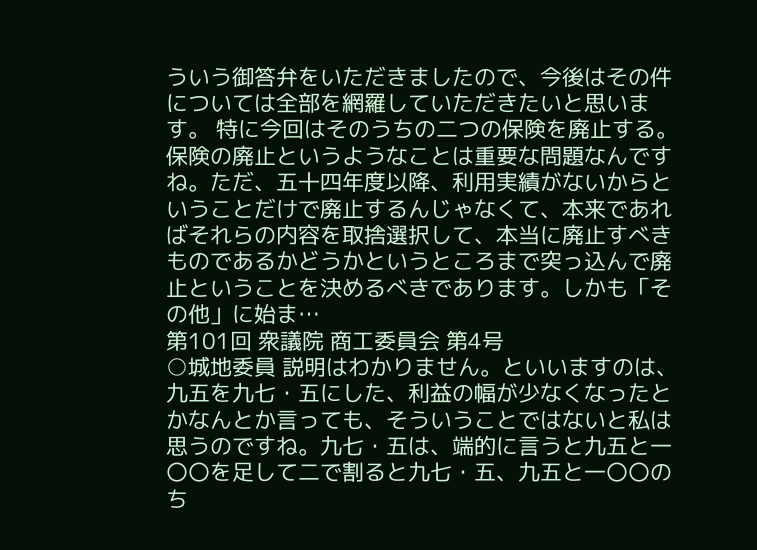ういう御答弁をいただきましたので、今後はその件については全部を網羅していただきたいと思います。 特に今回はそのうちの二つの保険を廃止する。保険の廃止というようなことは重要な問題なんですね。ただ、五十四年度以降、利用実績がないからということだけで廃止するんじゃなくて、本来であればそれらの内容を取捨選択して、本当に廃止すべきものであるかどうかというところまで突っ込んで廃止ということを決めるべきであります。しかも「その他」に始ま…
第101回 衆議院 商工委員会 第4号
○城地委員 説明はわかりません。といいますのは、九五を九七・五にした、利益の幅が少なくなったとかなんとか言っても、そういうことではないと私は思うのですね。九七・五は、端的に言うと九五と一〇〇を足して二で割ると九七・五、九五と一〇〇のち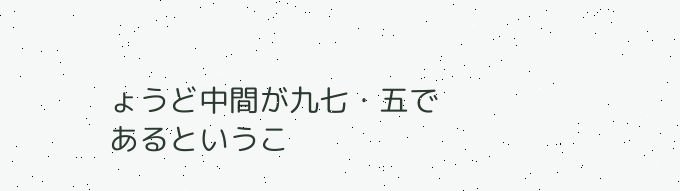ょうど中間が九七・五であるというこ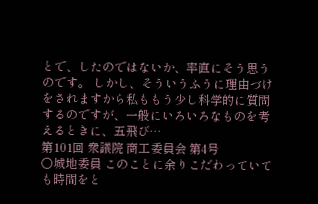とで、したのではないか、率直にそう思うのです。 しかし、そういうふうに理由づけをされますから私ももう少し科学的に質問するのですが、一般にいろいろなものを考えるときに、五飛び…
第101回 衆議院 商工委員会 第4号
○城地委員 このことに余りこだわっていても時間をと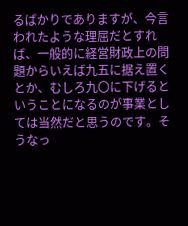るばかりでありますが、今言われたような理屈だとすれば、一般的に経営財政上の問題からいえば九五に据え置くとか、むしろ九〇に下げるということになるのが事業としては当然だと思うのです。そうなっ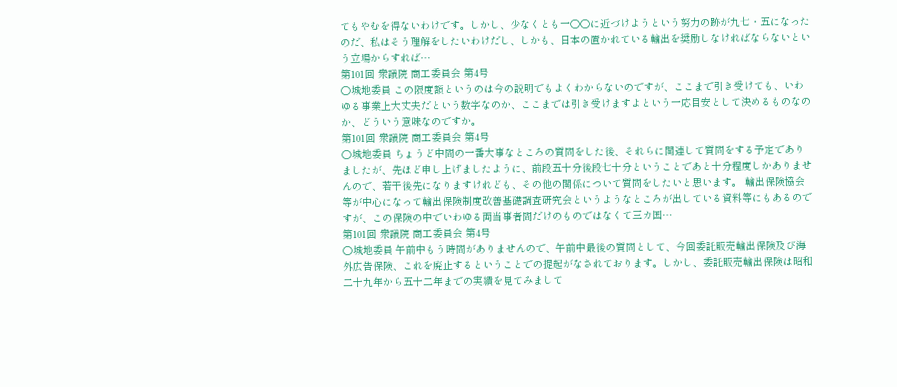てもやむを得ないわけです。しかし、少なくとも一〇〇に近づけようという努力の跡が九七・五になったのだ、私はそう理解をしたいわけだし、しかも、日本の置かれている輸出を奨励しなければならないという立場からすれば…
第101回 衆議院 商工委員会 第4号
○城地委員 この限度額というのは今の説明でもよくわからないのですが、ここまで引き受けても、いわゆる事業上大丈夫だという数字なのか、ここまでは引き受けますよという一応目安として決めるものなのか、どういう意味なのですか。
第101回 衆議院 商工委員会 第4号
○城地委員 ちょうど中間の一番大事なところの質問をした後、それらに関連して質問をする予定でありましたが、先ほど申し上げましたように、前段五十分後段七十分ということであと十分程度しかありませんので、若干後先になりますけれども、その他の関係について質問をしたいと思います。 輸出保険協会等が中心になって輸出保険制度改善基礎調査研究会というようなところが出している資料等にもあるのですが、この保険の中でいわゆる両当事者間だけのものではなくて三カ国…
第101回 衆議院 商工委員会 第4号
○城地委員 午前中もう時間がありませんので、午前中最後の質問として、今回委託販売輸出保険及び海外広告保険、これを廃止するということでの提起がなされております。しかし、委託販売輸出保険は昭和二十九年から五十二年までの実績を見てみまして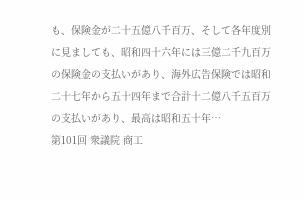も、保険金が二十五億八千百万、そして各年度別に見ましても、昭和四十六年には三億二千九百万の保険金の支払いがあり、海外広告保険では昭和二十七年から五十四年まで合計十二億八千五百万の支払いがあり、最高は昭和五十年…
第101回 衆議院 商工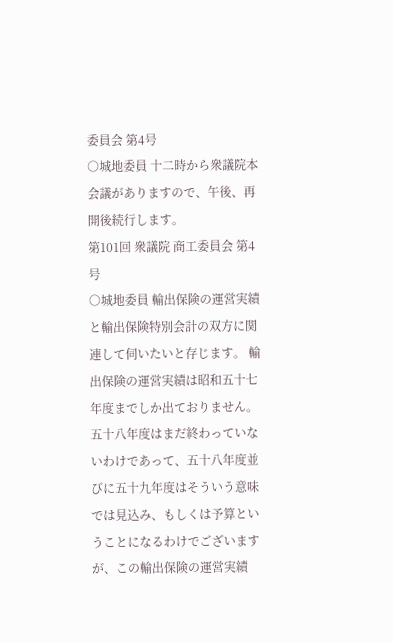委員会 第4号
○城地委員 十二時から衆議院本会議がありますので、午後、再開後続行します。
第101回 衆議院 商工委員会 第4号
○城地委員 輸出保険の運営実績と輸出保険特別会計の双方に関連して伺いたいと存じます。 輸出保険の運営実績は昭和五十七年度までしか出ておりません。五十八年度はまだ終わっていないわけであって、五十八年度並びに五十九年度はそういう意味では見込み、もしくは予算ということになるわけでございますが、この輸出保険の運営実績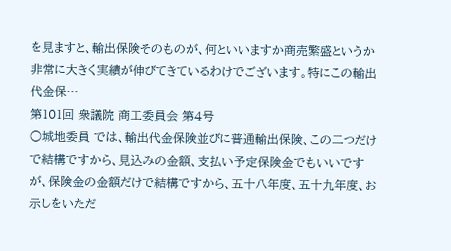を見ますと、輸出保険そのものが、何といいますか商売繁盛というか非常に大きく実績が伸びてきているわけでございます。特にこの輸出代金保…
第101回 衆議院 商工委員会 第4号
○城地委員 では、輸出代金保険並びに普通輸出保険、この二つだけで結構ですから、見込みの金額、支払い予定保険金でもいいですが、保険金の金額だけで結構ですから、五十八年度、五十九年度、お示しをいただ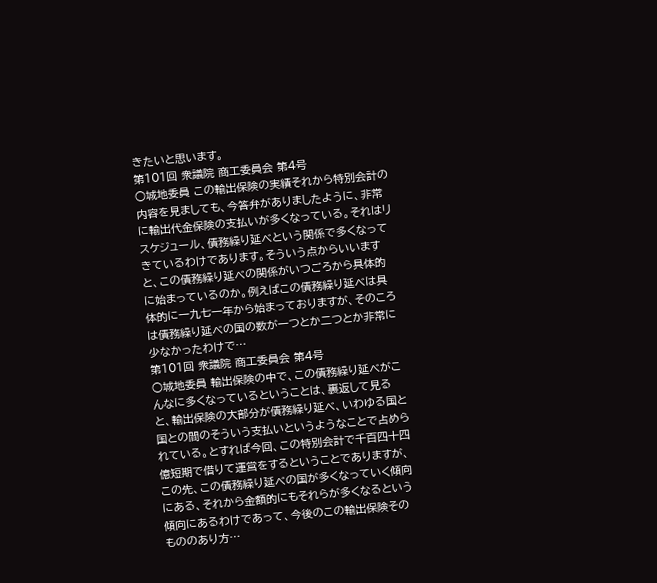きたいと思います。
第101回 衆議院 商工委員会 第4号
○城地委員 この輸出保険の実績それから特別会計の内容を見ましても、今答弁がありましたように、非常に輸出代金保険の支払いが多くなっている。それはリスケジュール、債務繰り延べという関係で多くなってきているわけであります。そういう点からいいますと、この債務繰り延べの関係がいつごろから具体的に始まっているのか。例えばこの債務繰り延べは具体的に一九七一年から始まっておりますが、そのころは債務繰り延べの国の数が一つとか二つとか非常に少なかったわけで…
第101回 衆議院 商工委員会 第4号
○城地委員 輸出保険の中で、この債務繰り延べがこんなに多くなっているということは、裏返して見ると、輸出保険の大部分が債務繰り延べ、いわゆる国と国との間のそういう支払いというようなことで占められている。とすれば今回、この特別会計で千百四十四億短期で借りて運営をするということでありますが、この先、この債務繰り延べの国が多くなっていく傾向にある、それから金額的にもそれらが多くなるという傾向にあるわけであって、今後のこの輸出保険そのもののあり方…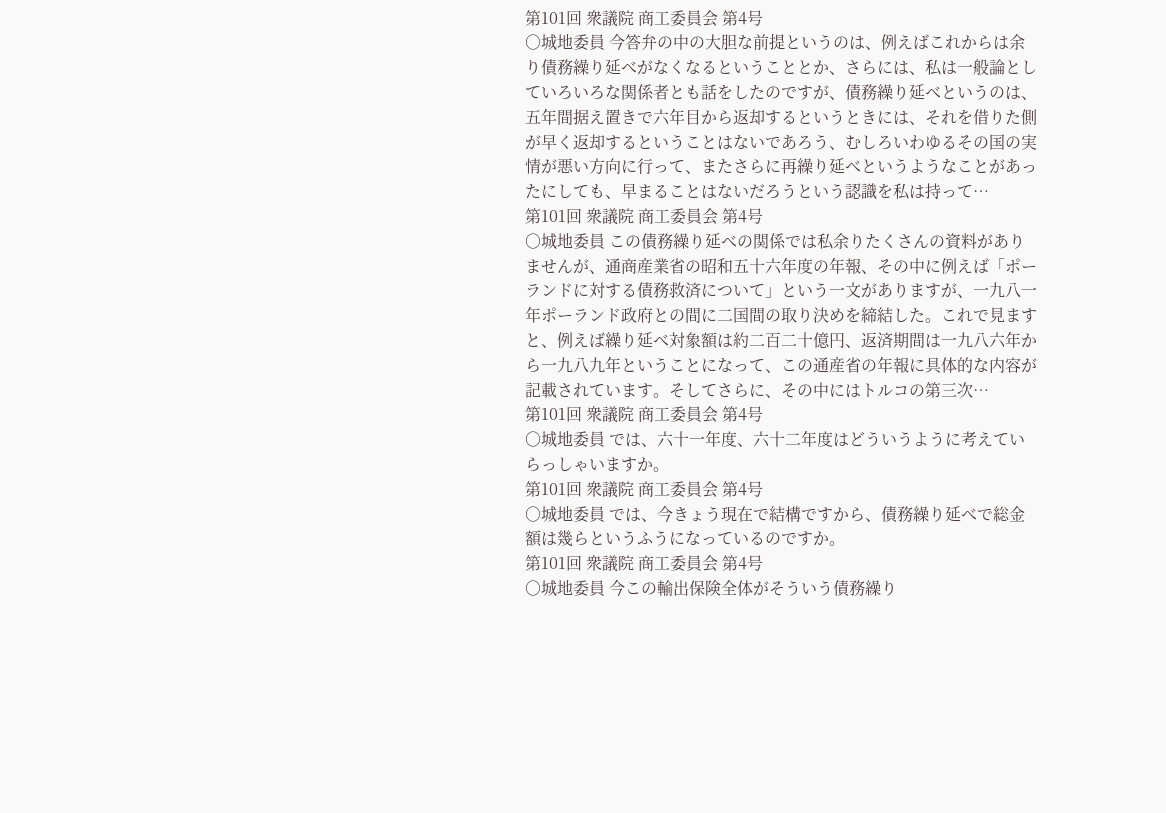第101回 衆議院 商工委員会 第4号
○城地委員 今答弁の中の大胆な前提というのは、例えばこれからは余り債務繰り延べがなくなるということとか、さらには、私は一般論としていろいろな関係者とも話をしたのですが、債務繰り延べというのは、五年間据え置きで六年目から返却するというときには、それを借りた側が早く返却するということはないであろう、むしろいわゆるその国の実情が悪い方向に行って、またさらに再繰り延べというようなことがあったにしても、早まることはないだろうという認識を私は持って…
第101回 衆議院 商工委員会 第4号
○城地委員 この債務繰り延べの関係では私余りたくさんの資料がありませんが、通商産業省の昭和五十六年度の年報、その中に例えば「ポーランドに対する債務救済について」という一文がありますが、一九八一年ポーランド政府との間に二国間の取り決めを締結した。これで見ますと、例えば繰り延べ対象額は約二百二十億円、返済期間は一九八六年から一九八九年ということになって、この通産省の年報に具体的な内容が記載されています。そしてさらに、その中にはトルコの第三次…
第101回 衆議院 商工委員会 第4号
○城地委員 では、六十一年度、六十二年度はどういうように考えていらっしゃいますか。
第101回 衆議院 商工委員会 第4号
○城地委員 では、今きょう現在で結構ですから、債務繰り延べで総金額は幾らというふうになっているのですか。
第101回 衆議院 商工委員会 第4号
○城地委員 今この輸出保険全体がそういう債務繰り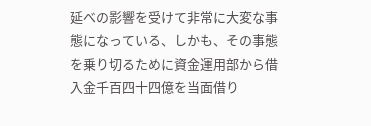延べの影響を受けて非常に大変な事態になっている、しかも、その事態を乗り切るために資金運用部から借入金千百四十四億を当面借り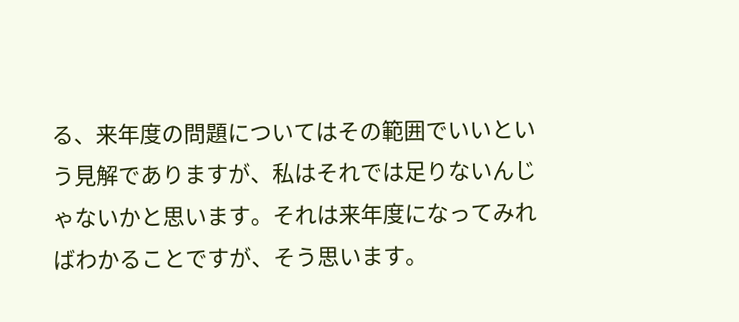る、来年度の問題についてはその範囲でいいという見解でありますが、私はそれでは足りないんじゃないかと思います。それは来年度になってみればわかることですが、そう思います。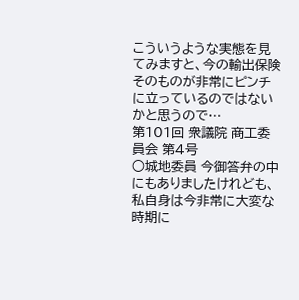こういうような実態を見てみますと、今の輸出保険そのものが非常にピンチに立っているのではないかと思うので…
第101回 衆議院 商工委員会 第4号
○城地委員 今御答弁の中にもありましたけれども、私自身は今非常に大変な時期に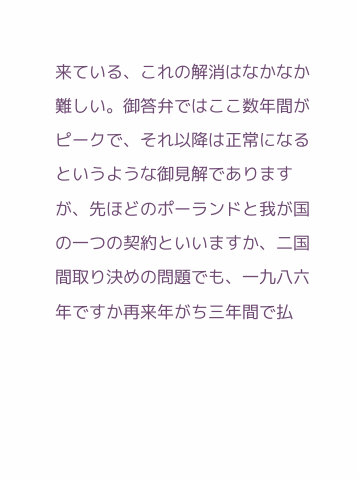来ている、これの解消はなかなか難しい。御答弁ではここ数年間がピークで、それ以降は正常になるというような御見解でありますが、先ほどのポーランドと我が国の一つの契約といいますか、二国間取り決めの問題でも、一九八六年ですか再来年がち三年間で払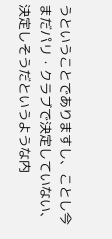うということでありますし、ことし今まだパリ・クラブで決定していない、決定しそうだというような内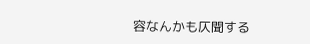容なんかも仄聞する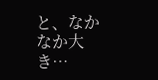と、なかなか大き…